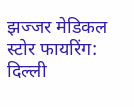झज्जर मेडिकल स्टोर फायरिंग: दिल्ली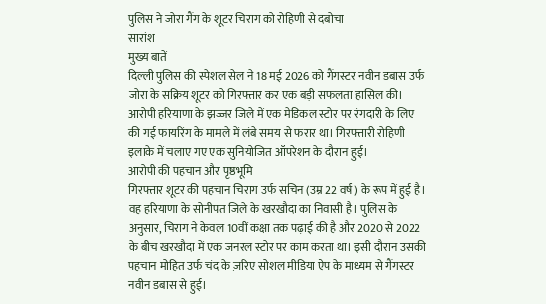पुलिस ने जोरा गैंग के शूटर चिराग को रोहिणी से दबोचा
सारांश
मुख्य बातें
दिल्ली पुलिस की स्पेशल सेल ने 18 मई 2026 को गैंगस्टर नवीन डबास उर्फ जोरा के सक्रिय शूटर को गिरफ्तार कर एक बड़ी सफलता हासिल की। आरोपी हरियाणा के झज्जर जिले में एक मेडिकल स्टोर पर रंगदारी के लिए की गई फायरिंग के मामले में लंबे समय से फरार था। गिरफ्तारी रोहिणी इलाके में चलाए गए एक सुनियोजित ऑपरेशन के दौरान हुई।
आरोपी की पहचान और पृष्ठभूमि
गिरफ्तार शूटर की पहचान चिराग उर्फ सचिन (उम्र 22 वर्ष) के रूप में हुई है। वह हरियाणा के सोनीपत जिले के खरखौदा का निवासी है। पुलिस के अनुसार, चिराग ने केवल 10वीं कक्षा तक पढ़ाई की है और 2020 से 2022 के बीच खरखौदा में एक जनरल स्टोर पर काम करता था। इसी दौरान उसकी पहचान मोहित उर्फ चंद के ज़रिए सोशल मीडिया ऐप के माध्यम से गैंगस्टर नवीन डबास से हुई।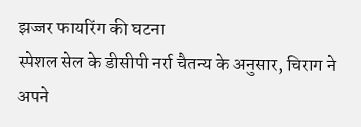झज्जर फायरिंग की घटना
स्पेशल सेल के डीसीपी नर्रा चैतन्य के अनुसार, चिराग ने अपने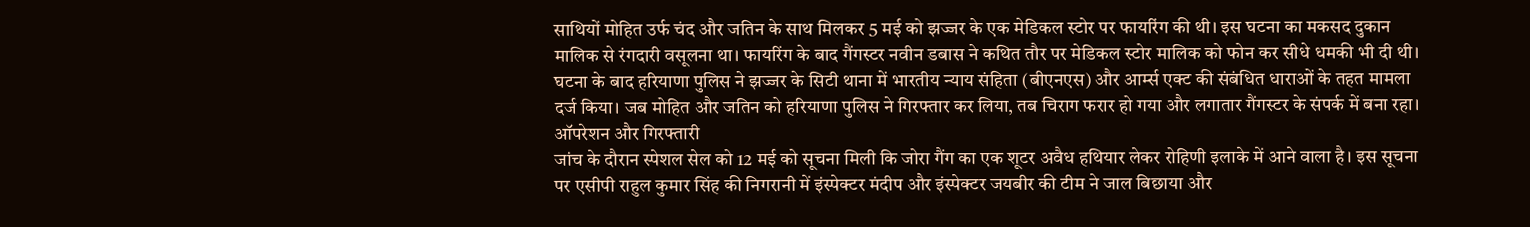साथियों मोहित उर्फ चंद और जतिन के साथ मिलकर 5 मई को झज्जर के एक मेडिकल स्टोर पर फायरिंग की थी। इस घटना का मकसद दुकान मालिक से रंगदारी वसूलना था। फायरिंग के बाद गैंगस्टर नवीन डबास ने कथित तौर पर मेडिकल स्टोर मालिक को फोन कर सीधे धमकी भी दी थी।
घटना के बाद हरियाणा पुलिस ने झज्जर के सिटी थाना में भारतीय न्याय संहिता (बीएनएस) और आर्म्स एक्ट की संबंधित धाराओं के तहत मामला दर्ज किया। जब मोहित और जतिन को हरियाणा पुलिस ने गिरफ्तार कर लिया, तब चिराग फरार हो गया और लगातार गैंगस्टर के संपर्क में बना रहा।
ऑपरेशन और गिरफ्तारी
जांच के दौरान स्पेशल सेल को 12 मई को सूचना मिली कि जोरा गैंग का एक शूटर अवैध हथियार लेकर रोहिणी इलाके में आने वाला है। इस सूचना पर एसीपी राहुल कुमार सिंह की निगरानी में इंस्पेक्टर मंदीप और इंस्पेक्टर जयबीर की टीम ने जाल बिछाया और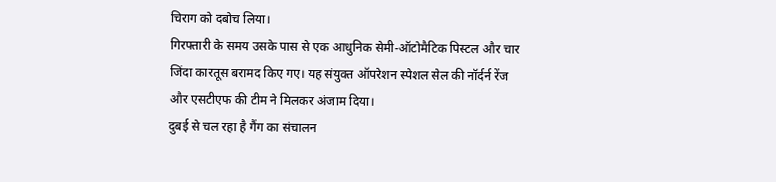चिराग को दबोच लिया।
गिरफ्तारी के समय उसके पास से एक आधुनिक सेमी-ऑटोमैटिक पिस्टल और चार जिंदा कारतूस बरामद किए गए। यह संयुक्त ऑपरेशन स्पेशल सेल की नॉर्दर्न रेंज और एसटीएफ की टीम ने मिलकर अंजाम दिया।
दुबई से चल रहा है गैंग का संचालन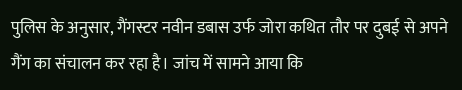पुलिस के अनुसार, गैंगस्टर नवीन डबास उर्फ जोरा कथित तौर पर दुबई से अपने गैंग का संचालन कर रहा है। जांच में सामने आया कि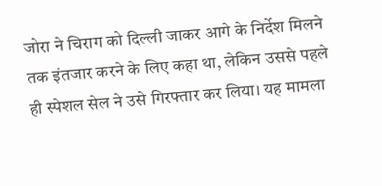जोरा ने चिराग को दिल्ली जाकर आगे के निर्देश मिलने तक इंतजार करने के लिए कहा था, लेकिन उससे पहले ही स्पेशल सेल ने उसे गिरफ्तार कर लिया। यह मामला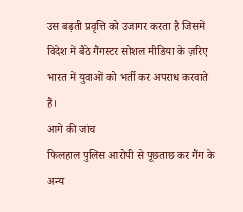उस बढ़ती प्रवृत्ति को उजागर करता है जिसमें विदेश में बैठे गैंगस्टर सोशल मीडिया के ज़रिए भारत में युवाओं को भर्ती कर अपराध करवाते हैं।
आगे की जांच
फिलहाल पुलिस आरोपी से पूछताछ कर गैंग के अन्य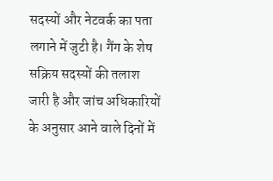सदस्यों और नेटवर्क का पता लगाने में जुटी है। गैंग के शेष सक्रिय सदस्यों की तलाश जारी है और जांच अधिकारियों के अनुसार आने वाले दिनों में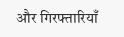और गिरफ्तारियाँ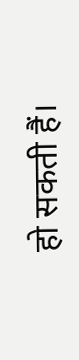हो सकती हैं।